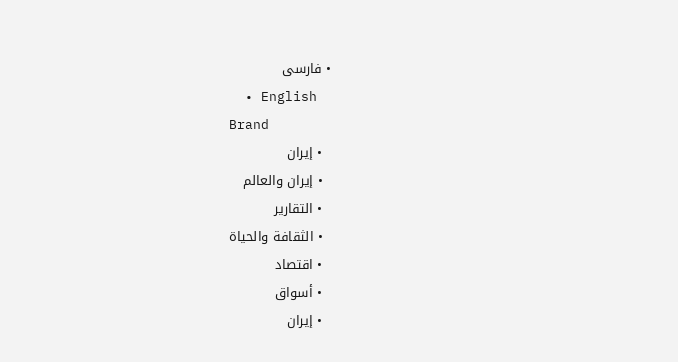• فارسی
  • English
Brand
  • إيران
  • إيران والعالم
  • التقارير
  • الثقافة والحياة
  • اقتصاد
  • أسواق
  • إيران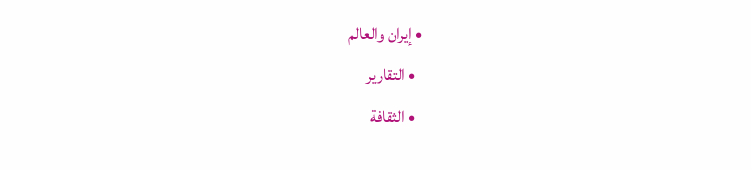• إيران والعالم
  • التقارير
  • الثقافة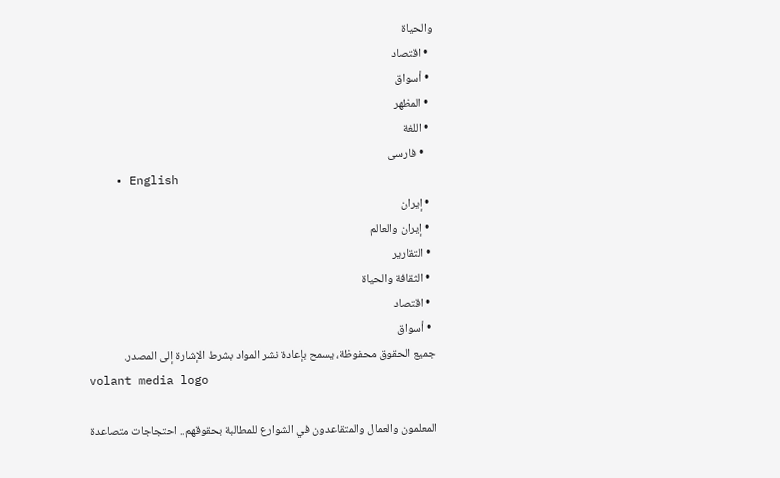والحياة
  • اقتصاد
  • أسواق
  • المظهر
  • اللغة
    • فارسی
    • English
  • إيران
  • إيران والعالم
  • التقارير
  • الثقافة والحياة
  • اقتصاد
  • أسواق
جميع الحقوق محفوظة، يسمح بإعادة نشر المواد بشرط الإشارة إلى المصدر.
volant media logo

المعلمون والعمال والمتقاعدون في الشوارع للمطالبة بحقوقهم.. احتجاجات متصاعدة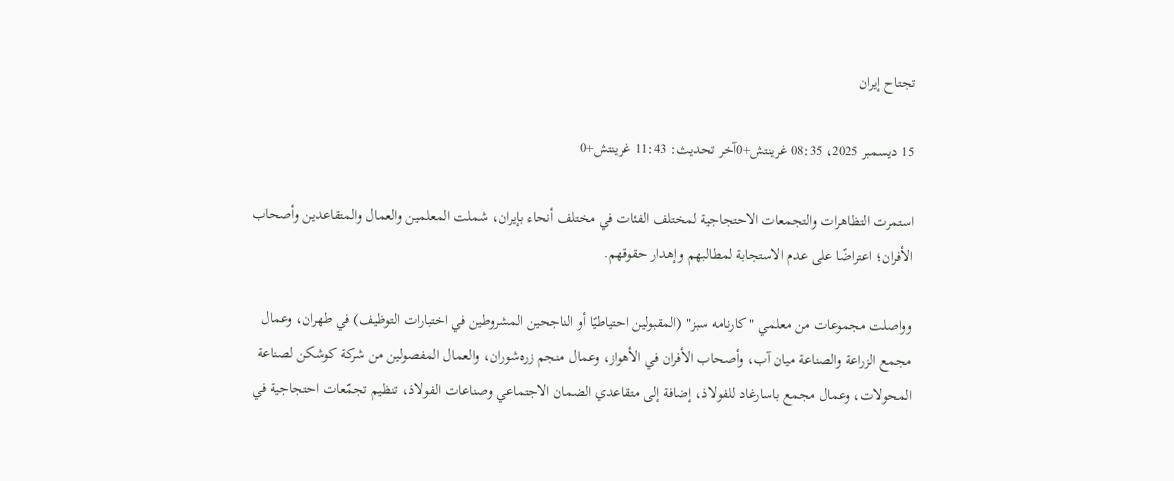تجتاح إيران

15 ديسمبر 2025، 08:35 غرينتش+0آخر تحديث: 11:43 غرينتش+0

استمرت التظاهرات والتجمعات الاحتجاجية لمختلف الفئات في مختلف أنحاء بإيران، شملت المعلمين والعمال والمتقاعدين وأصحاب الأفران؛ اعتراضًا على عدم الاستجابة لمطالبهم وإهدار حقوقهم.

وواصلت مجموعات من معلمي "كارنامه سبز" (المقبولين احتياطيًا أو الناجحين المشروطين في اختبارات التوظيف) في طهران، وعمال مجمع الزراعة والصناعة ميان ‌آب، وأصحاب الأفران في الأهواز، وعمال منجم زره‌شوران، والعمال المفصولين من شركة كوشكن لصناعة المحولات، وعمال مجمع باسارغاد للفولاذ، إضافة إلى متقاعدي الضمان الاجتماعي وصناعات الفولاذ، تنظيم تجمّعات احتجاجية في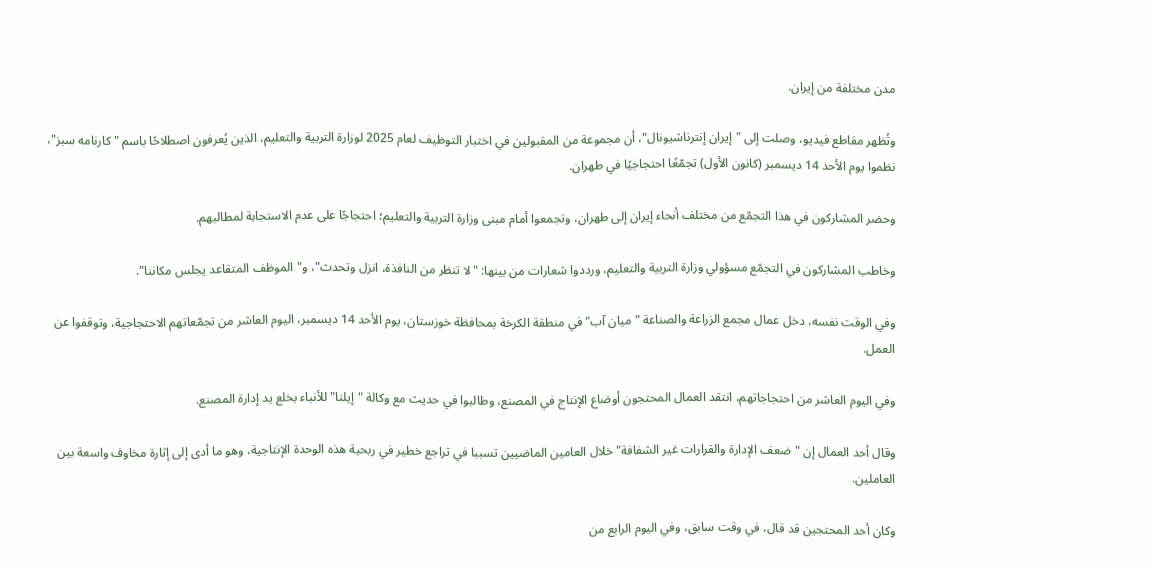مدن مختلفة من إيران.

وتُظهر مقاطع فيديو، وصلت إلى "إيران إنترناشيونال"، أن مجموعة من المقبولين في اختبار التوظيف لعام 2025 لوزارة التربية والتعليم، الذين يُعرفون اصطلاحًا باسم "كارنامه سبز"، نظموا يوم الأحد 14 ديسمبر (كانون الأول) تجمّعًا احتجاجيًا في طهران.

وحضر المشاركون في هذا التجمّع من مختلف أنحاء إيران إلى طهران، وتجمعوا أمام مبنى وزارة التربية والتعليم؛ احتجاجًا على عدم الاستجابة لمطالبهم.

وخاطب المشاركون في التجمّع مسؤولي وزارة التربية والتعليم، ورددوا شعارات من بينها: "لا تنظر من النافذة، انزل وتحدث"، و"الموظف المتقاعد يجلس مكاننا".

وفي الوقت نفسه، دخل عمال مجمع الزراعة والصناعة "ميان ‌آب" في منطقة الكرخة بمحافظة خوزستان، يوم الأحد 14 ديسمبر، اليوم العاشر من تجمّعاتهم الاحتجاجية، وتوقفوا عن العمل.

وفي اليوم العاشر من احتجاجاتهم، انتقد العمال المحتجون أوضاع الإنتاج في المصنع، وطالبوا في حديث مع وكالة "إيلنا" للأنباء بخلع يد إدارة المصنع.

وقال أحد العمال إن "ضعف الإدارة والقرارات غير الشفافة" خلال العامين الماضيين تسببا في تراجع خطير في ربحية هذه الوحدة الإنتاجية، وهو ما أدى إلى إثارة مخاوف واسعة بين العاملين.

وكان أحد المحتجين قد قال، في وقت سابق، وفي اليوم الرابع من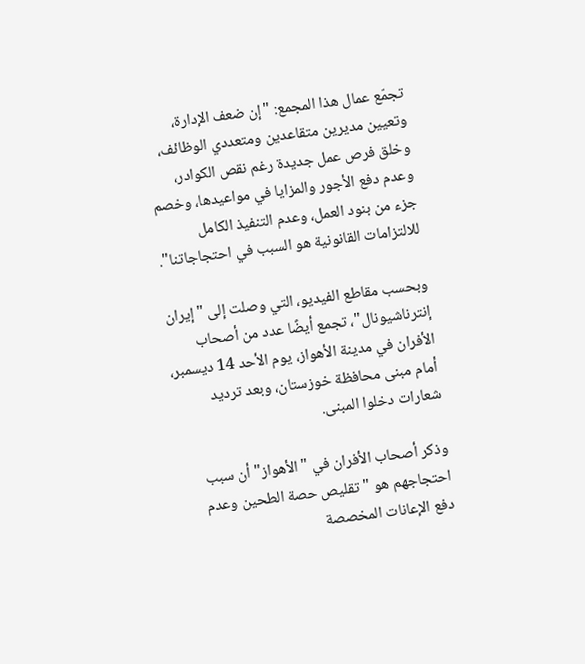تجمّع عمال هذا المجمع: "إن ضعف الإدارة، وتعيين مديرين متقاعدين ومتعددي الوظائف، وخلق فرص عمل جديدة رغم نقص الكوادر، وعدم دفع الأجور والمزايا في مواعيدها، وخصم جزء من بنود العمل، وعدم التنفيذ الكامل للالتزامات القانونية هو السبب في احتجاجاتنا".

وبحسب مقاطع الفيديو، التي وصلت إلى "إيران إنترناشيونال"، تجمع أيضًا عدد من أصحاب الأفران في مدينة الأهواز، يوم الأحد 14 ديسمبر، أمام مبنى محافظة خوزستان، وبعد ترديد شعارات دخلوا المبنى.

وذكر أصحاب الأفران في "الأهواز" أن سبب احتجاجهم هو "تقليص حصة الطحين وعدم دفع الإعانات المخصصة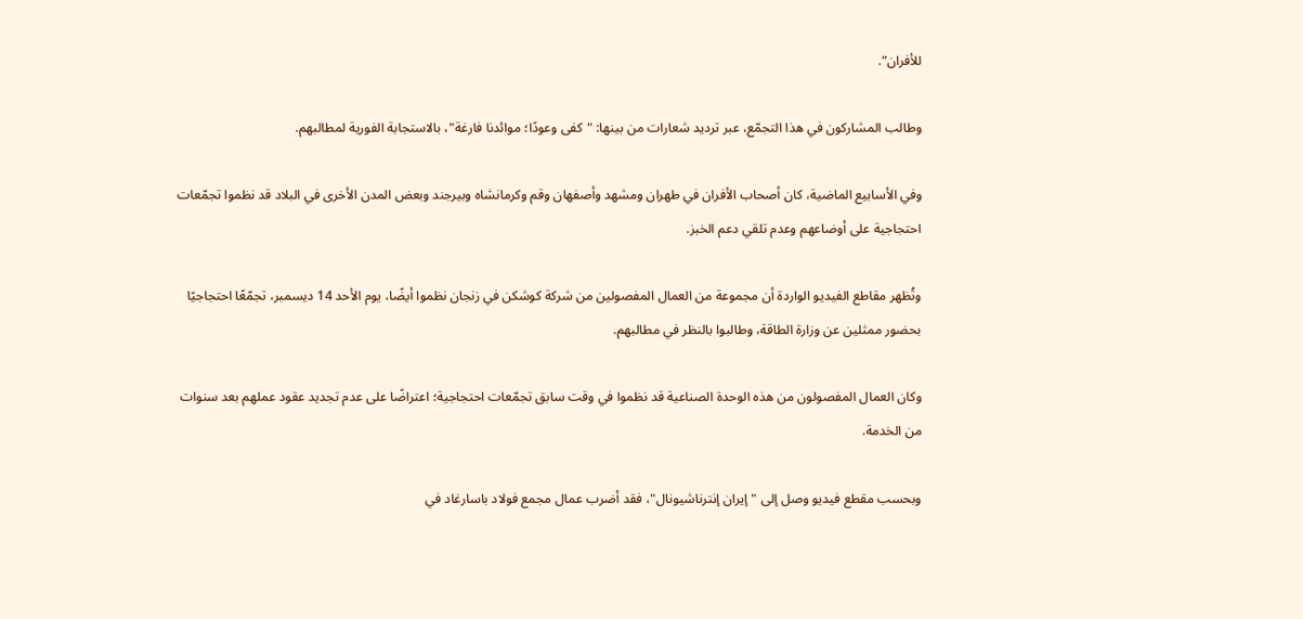للأفران”.

وطالب المشاركون في هذا التجمّع، عبر ترديد شعارات من بينها: "كفى وعودًا؛ موائدنا فارغة"، بالاستجابة الفورية لمطالبهم.

وفي الأسابيع الماضية، كان أصحاب الأفران في طهران ومشهد وأصفهان وقم وكرمانشاه وبيرجند وبعض المدن الأخرى في البلاد قد نظموا تجمّعات احتجاجية على أوضاعهم وعدم تلقي دعم الخبز.

وتُظهر مقاطع الفيديو الواردة أن مجموعة من العمال المفصولين من شركة كوشكن في زنجان نظموا أيضًا، يوم الأحد 14 ديسمبر، تجمّعًا احتجاجيًا بحضور ممثلين عن وزارة الطاقة، وطالبوا بالنظر في مطالبهم.

وكان العمال المفصولون من هذه الوحدة الصناعية قد نظموا في وقت سابق تجمّعات احتجاجية؛ اعتراضًا على عدم تجديد عقود عملهم بعد سنوات من الخدمة.

وبحسب مقطع فيديو وصل إلى "إيران إنترناشيونال"، فقد أضرب عمال مجمع فولاد باسارغاد في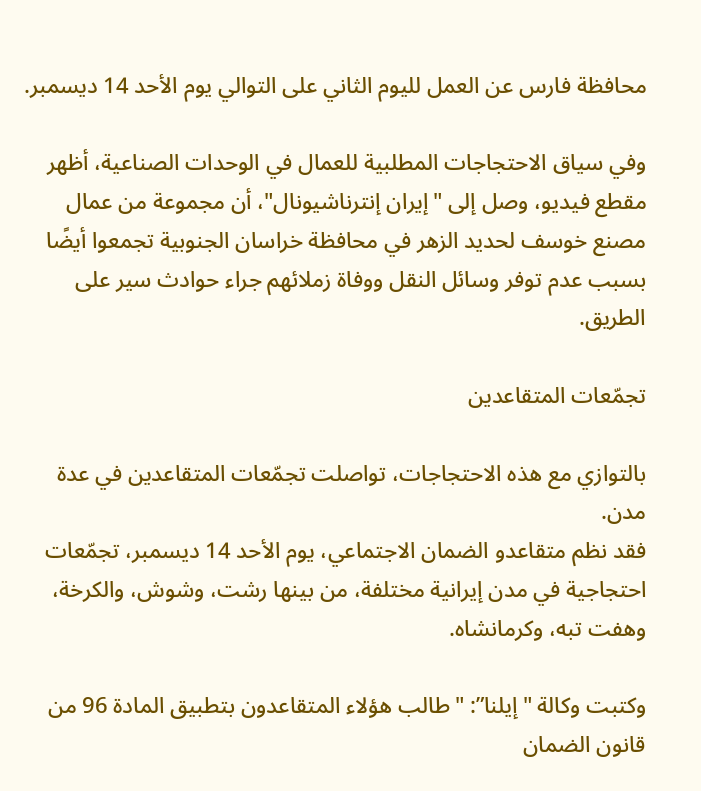محافظة فارس عن العمل لليوم الثاني على التوالي يوم الأحد 14 ديسمبر.

وفي سياق الاحتجاجات المطلبية للعمال في الوحدات الصناعية، أظهر مقطع فيديو، وصل إلى "إيران إنترناشيونال"، أن مجموعة من عمال مصنع خوسف لحديد الزهر في محافظة خراسان الجنوبية تجمعوا أيضًا بسبب عدم توفر وسائل النقل ووفاة زملائهم جراء حوادث سير على الطريق.

تجمّعات المتقاعدين

بالتوازي مع هذه الاحتجاجات، تواصلت تجمّعات المتقاعدين في عدة مدن.
فقد نظم متقاعدو الضمان الاجتماعي، يوم الأحد 14 ديسمبر، تجمّعات احتجاجية في مدن إيرانية مختلفة، من بينها رشت، وشوش، والكرخة، وهفت ‌تبه، وكرمانشاه.

وكتبت وكالة "إيلنا”: "طالب هؤلاء المتقاعدون بتطبيق المادة 96 من قانون الضمان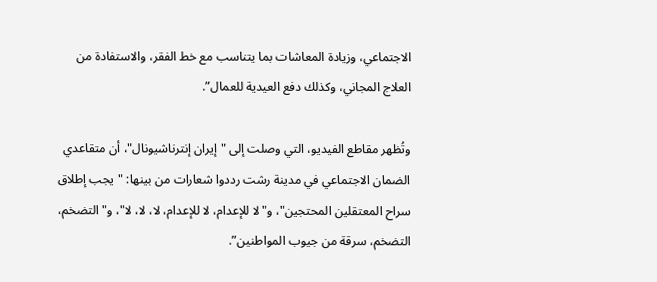الاجتماعي، وزيادة المعاشات بما يتناسب مع خط الفقر، والاستفادة من العلاج المجاني، وكذلك دفع العيدية للعمال”.

وتُظهر مقاطع الفيديو، التي وصلت إلى "إيران إنترناشيونال"، أن متقاعدي الضمان الاجتماعي في مدينة رشت رددوا شعارات من بينها: "يجب إطلاق سراح المعتقلين المحتجين"، و"لا للإعدام، لا للإعدام، لا، لا، لا"، و"التضخم، التضخم، سرقة من جيوب المواطنين”.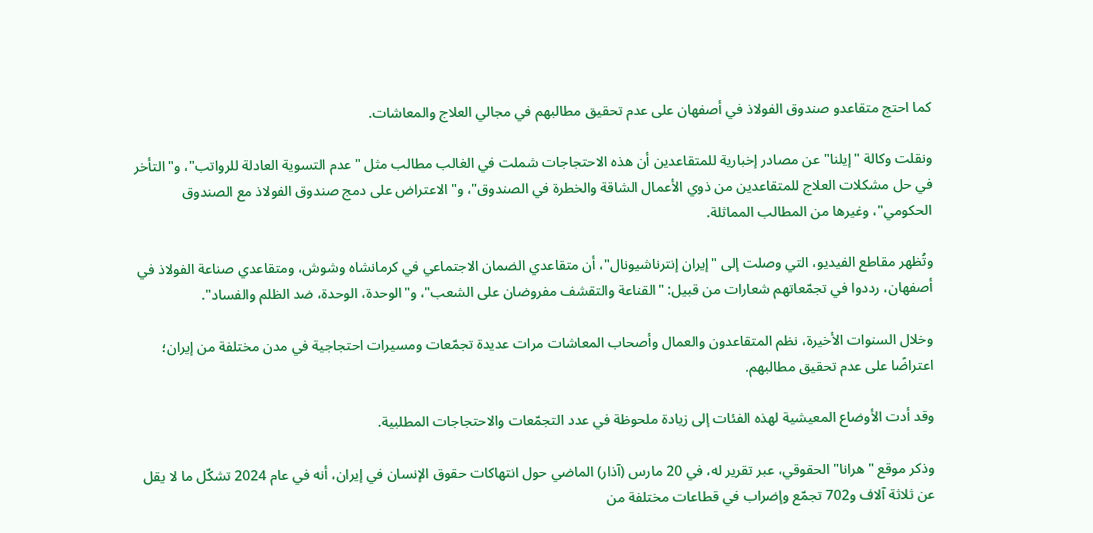كما احتج متقاعدو صندوق الفولاذ في أصفهان على عدم تحقيق مطالبهم في مجالي العلاج والمعاشات.

ونقلت وكالة "إيلنا" عن مصادر إخبارية للمتقاعدين أن هذه الاحتجاجات شملت في الغالب مطالب مثل "عدم التسوية العادلة للرواتب"، و"التأخر في حل مشكلات العلاج للمتقاعدين من ذوي الأعمال الشاقة والخطرة في الصندوق"، و"الاعتراض على دمج صندوق الفولاذ مع الصندوق الحكومي"، وغيرها من المطالب المماثلة.

وتُظهر مقاطع الفيديو، التي وصلت إلى "إيران إنترناشيونال"، أن متقاعدي الضمان الاجتماعي في كرمانشاه وشوش، ومتقاعدي صناعة الفولاذ في أصفهان، رددوا في تجمّعاتهم شعارات من قبيل: "القناعة والتقشف مفروضان على الشعب"، و"الوحدة، الوحدة، ضد الظلم والفساد".

وخلال السنوات الأخيرة، نظم المتقاعدون والعمال وأصحاب المعاشات مرات عديدة تجمّعات ومسيرات احتجاجية في مدن مختلفة من إيران؛ اعتراضًا على عدم تحقيق مطالبهم.

وقد أدت الأوضاع المعيشية لهذه الفئات إلى زيادة ملحوظة في عدد التجمّعات والاحتجاجات المطلبية.

وذكر موقع "هرانا" الحقوقي، عبر تقرير له، في 20 مارس (آذار) الماضي حول انتهاكات حقوق الإنسان في إيران، أنه في عام 2024 تشكّل ما لا يقل عن ثلاثة آلاف و702 تجمّع وإضراب في قطاعات مختلفة من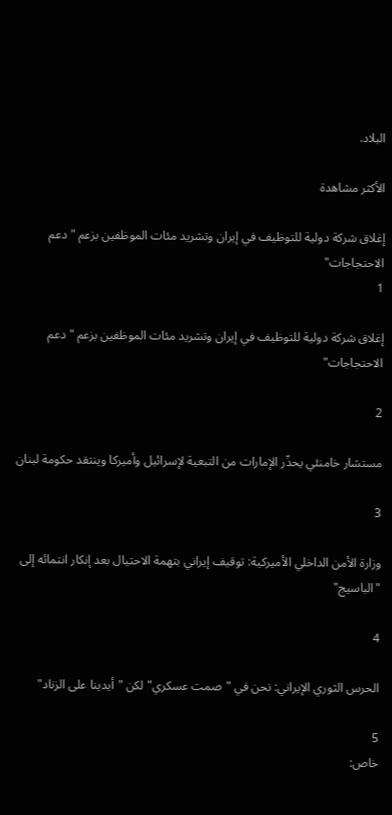البلاد.

الأكثر مشاهدة

إغلاق شركة دولية للتوظيف في إيران وتشريد مئات الموظفين بزعم "دعم الاحتجاجات"
1

إغلاق شركة دولية للتوظيف في إيران وتشريد مئات الموظفين بزعم "دعم الاحتجاجات"

2

مستشار خامنئي يحذّر الإمارات من التبعية لإسرائيل وأميركا وينتقد حكومة لبنان

3

وزارة الأمن الداخلي الأميركية: توقيف إيراني بتهمة الاحتيال بعد إنكار انتمائه إلى "الباسيج"

4

الحرس الثوري الإيراني: نحن في "صمت عسكري" لكن "أيدينا على الزناد"

5
خاص: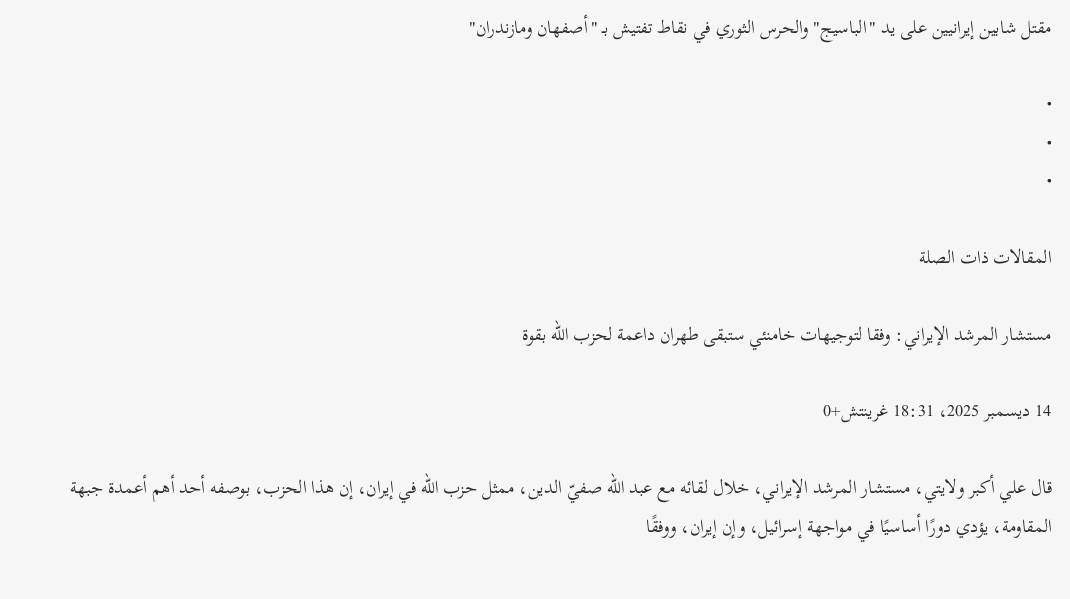مقتل شابين إيرانيين على يد "الباسيج" والحرس الثوري في نقاط تفتيش بـ "أصفهان ومازندران"

•
•
•

المقالات ذات الصلة

مستشار المرشد الإيراني: وفقا لتوجيهات خامنئي ستبقى طهران داعمة لحزب الله بقوة

14 ديسمبر 2025، 18:31 غرينتش+0

قال علي أكبر ولايتي، مستشار المرشد الإيراني، خلال لقائه مع عبد الله صفيّ الدين، ممثل حزب الله في إيران، إن هذا الحزب، بوصفه أحد أهم أعمدة جبهة المقاومة، يؤدي دورًا أساسيًا في مواجهة إسرائيل، وإن إيران، ووفقًا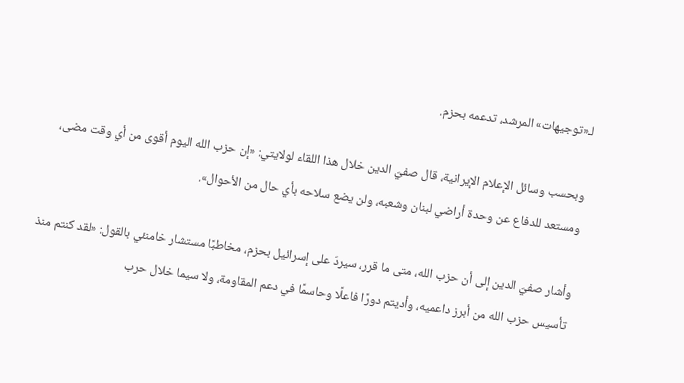لـ«توجيهات» المرشد، تدعمه بحزم.

وبحسب وسائل الإعلام الإيرانية، قال صفيّ الدين خلال هذا اللقاء لولايتي: «إن حزب الله اليوم أقوى من أي وقت مضى، ومستعد للدفاع عن وحدة أراضي لبنان وشعبه، ولن يضع سلاحه بأي حال من الأحوال».

وأشار صفيّ الدين إلى أن حزب الله، متى ما قرر، سيردّ على إسرائيل بحزم، مخاطبًا مستشار خامنئي بالقول: «لقد كنتم منذ تأسيس حزب الله من أبرز داعميه، وأديتم دورًا فاعلًا وحاسمًا في دعم المقاومة، ولا سيما خلال حرب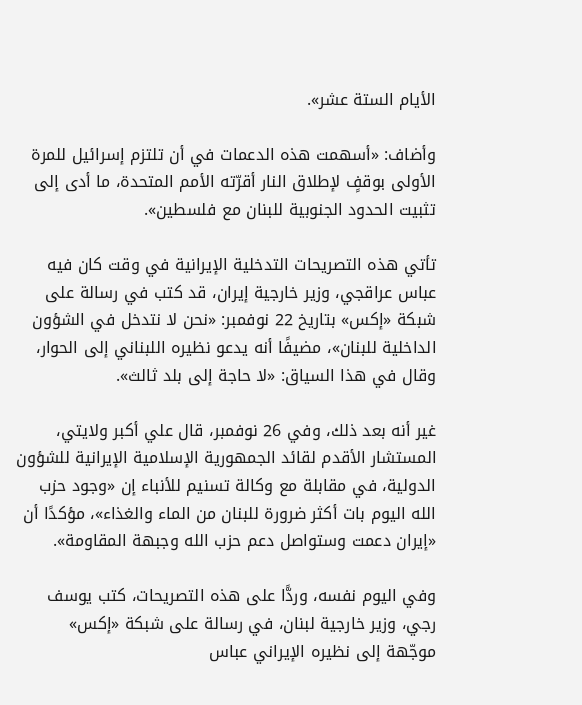الأيام الستة عشر».

وأضاف: «أسهمت هذه الدعمات في أن تلتزم إسرائيل للمرة الأولى بوقفٍ لإطلاق النار أقرّته الأمم المتحدة، ما أدى إلى تثبيت الحدود الجنوبية للبنان مع فلسطين».

تأتي هذه التصريحات التدخلية الإيرانية في وقت كان فيه عباس عراقجي، وزير خارجية إيران، قد كتب في رسالة على شبكة «إكس» بتاريخ 22 نوفمبر: «نحن لا نتدخل في الشؤون الداخلية للبنان»، مضيفًا أنه يدعو نظيره اللبناني إلى الحوار، وقال في هذا السياق: «لا حاجة إلى بلد ثالث».

غير أنه بعد ذلك، وفي 26 نوفمبر، قال علي أكبر ولايتي، المستشار الأقدم لقائد الجمهورية الإسلامية الإيرانية للشؤون الدولية، في مقابلة مع وكالة تسنيم للأنباء إن «وجود حزب الله اليوم بات أكثر ضرورة للبنان من الماء والغذاء»، مؤكدًا أن «إيران دعمت وستواصل دعم حزب الله وجبهة المقاومة».

وفي اليوم نفسه، وردًّا على هذه التصريحات، كتب يوسف رجي، وزير خارجية لبنان، في رسالة على شبكة «إكس» موجّهة إلى نظيره الإيراني عباس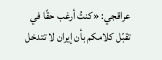عراقجي: «كنتُ أرغب حقًا في تقبّل كلامكم بأن إيران لا تتدخل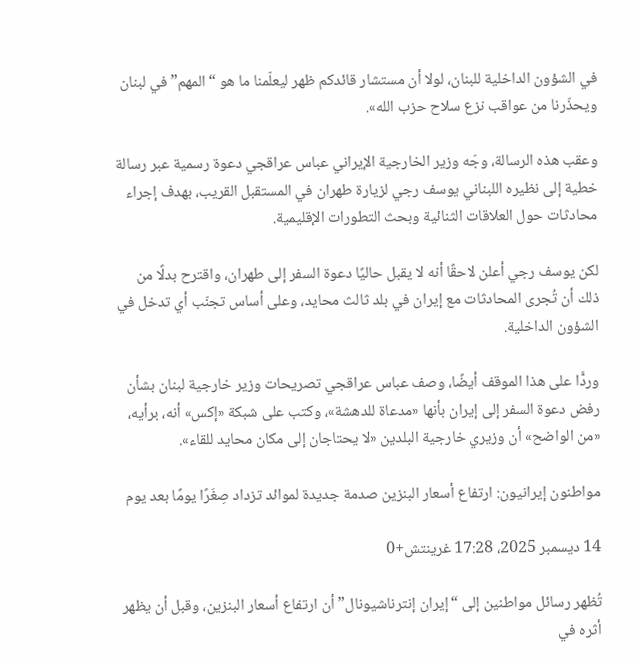في الشؤون الداخلية للبنان، لولا أن مستشار قائدكم ظهر ليعلّمنا ما هو “المهم” في لبنان ويحذّرنا من عواقب نزع سلاح حزب الله».

وعقب هذه الرسالة، وجّه وزير الخارجية الإيراني عباس عراقجي دعوة رسمية عبر رسالة خطية إلى نظيره اللبناني يوسف رجي لزيارة طهران في المستقبل القريب، بهدف إجراء محادثات حول العلاقات الثنائية وبحث التطورات الإقليمية.

لكن يوسف رجي أعلن لاحقًا أنه لا يقبل حاليًا دعوة السفر إلى طهران، واقترح بدلًا من ذلك أن تُجرى المحادثات مع إيران في بلد ثالث محايد، وعلى أساس تجنّب أي تدخل في الشؤون الداخلية.

وردًّا على هذا الموقف أيضًا، وصف عباس عراقجي تصريحات وزير خارجية لبنان بشأن رفض دعوة السفر إلى إيران بأنها «مدعاة للدهشة»، وكتب على شبكة «إكس» أنه، برأيه، «من الواضح» أن وزيري خارجية البلدين «لا يحتاجان إلى مكان محايد للقاء».

مواطنون إيرانيون: ارتفاع أسعار البنزين صدمة جديدة لموائد تزداد صِغَرًا يومًا بعد يوم

14 ديسمبر 2025، 17:28 غرينتش+0

تُظهر رسائل مواطنين إلى “إيران إنترناشيونال” أن ارتفاع أسعار البنزين، وقبل أن يظهر أثره في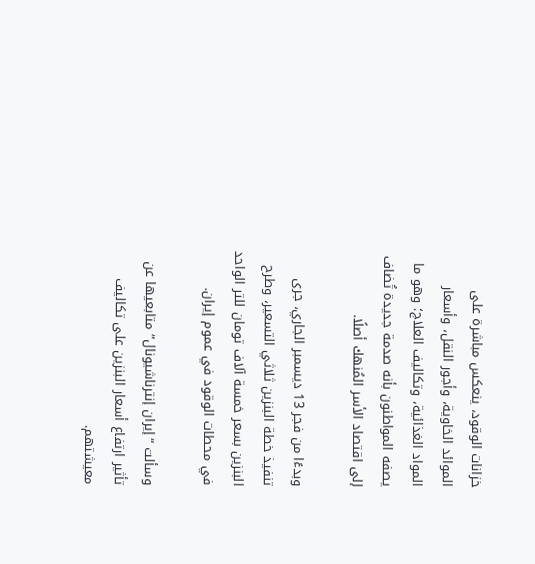خزانات الوقود، ينعكس مباشرة على الموائد الخاوية، وأجور النقل، وأسعار المواد الغذائية، وتكاليف العلاج؛ وهو ما يصفه المواطنون بأنه صدمة جديدة تُضاف إلى اقتصاد الأسر المُنهك أصلًا.

وبدءًا من فجر 13 ديسمبر الجاري، جرى تنفيذ خطة البنزين ثلاثي التسعير، وطرح البنزين بسعر خمسة آلاف تومان للتر الواحد في محطات الوقود في عموم إيران.

وسألت “إيران إنترناشيونال” متابعيها عن تأثير ارتفاع أسعار البنزين على تكاليف معيشتهم.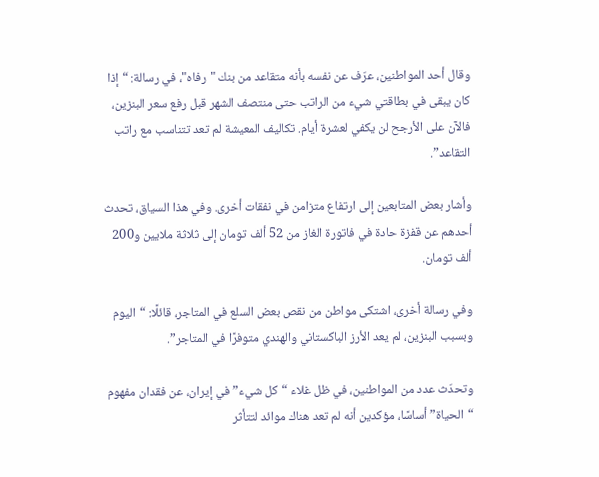وقال أحد المواطنين، عرّف عن نفسه بأنه متقاعد من بنك "رفاه"، في رسالة: “إذا كان يبقى في بطاقتي شيء من الراتب حتى منتصف الشهر قبل رفع سعر البنزين، فالآن على الأرجح لن يكفي لعشرة أيام. تكاليف المعيشة لم تعد تتناسب مع راتب التقاعد”.

وأشار بعض المتابعين إلى ارتفاع متزامن في نفقات أخرى. وفي هذا السياق، تحدث أحدهم عن قفزة حادة في فاتورة الغاز من 52 ألف تومان إلى ثلاثة ملايين و200 ألف تومان.

وفي رسالة أخرى، اشتكى مواطن من نقص بعض السلع في المتاجر، قائلًا: “اليوم وبسبب البنزين، لم يعد الأرز الباكستاني والهندي متوفرًا في المتاجر”.

وتحدّث عدد من المواطنين، في ظل غلاء “كل شيء” في إيران، عن فقدان مفهوم “الحياة” أساسًا، مؤكدين أنه لم تعد هناك موائد لتتأثر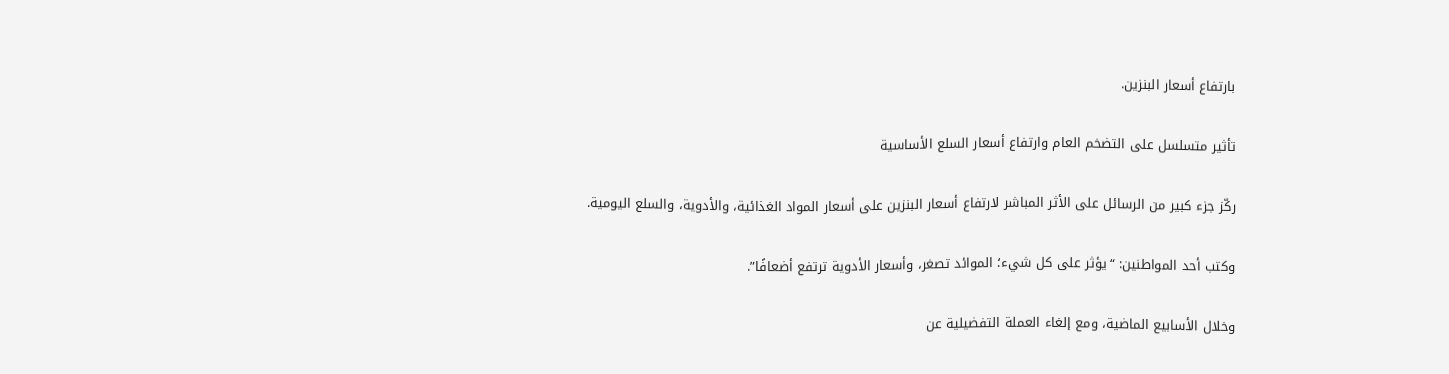بارتفاع أسعار البنزين.

تأثير متسلسل على التضخم العام وارتفاع أسعار السلع الأساسية

ركّز جزء كبير من الرسائل على الأثر المباشر لارتفاع أسعار البنزين على أسعار المواد الغذائية، والأدوية، والسلع اليومية.

وكتب أحد المواطنين: “يؤثر على كل شيء؛ الموائد تصغر، وأسعار الأدوية ترتفع أضعافًا”.

وخلال الأسابيع الماضية، ومع إلغاء العملة التفضيلية عن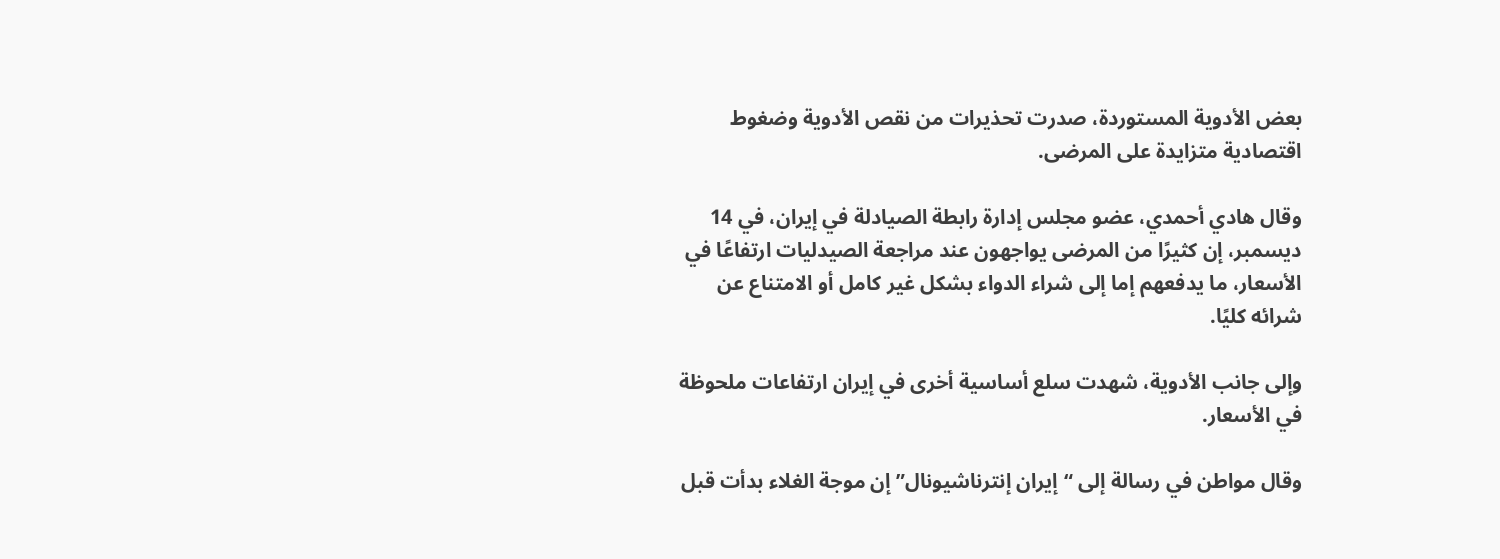بعض الأدوية المستوردة، صدرت تحذيرات من نقص الأدوية وضغوط اقتصادية متزايدة على المرضى.

وقال هادي أحمدي، عضو مجلس إدارة رابطة الصيادلة في إيران، في 14 ديسمبر، إن كثيرًا من المرضى يواجهون عند مراجعة الصيدليات ارتفاعًا في الأسعار، ما يدفعهم إما إلى شراء الدواء بشكل غير كامل أو الامتناع عن شرائه كليًا.

وإلى جانب الأدوية، شهدت سلع أساسية أخرى في إيران ارتفاعات ملحوظة في الأسعار.

وقال مواطن في رسالة إلى “إيران إنترناشيونال” إن موجة الغلاء بدأت قبل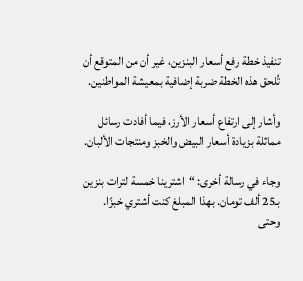تنفيذ خطة رفع أسعار البنزين، غير أن من المتوقع أن تُلحق هذه الخطة ضربة إضافية بمعيشة المواطنين.

وأشار إلى ارتفاع أسعار الأرز، فيما أفادت رسائل مماثلة بزيادة أسعار البيض والخبز ومنتجات الألبان.

وجاء في رسالة أخرى: “اشترينا خمسة لترات بنزين بـ25 ألف تومان. بهذا المبلغ كنت أشتري خبزًا. وحتى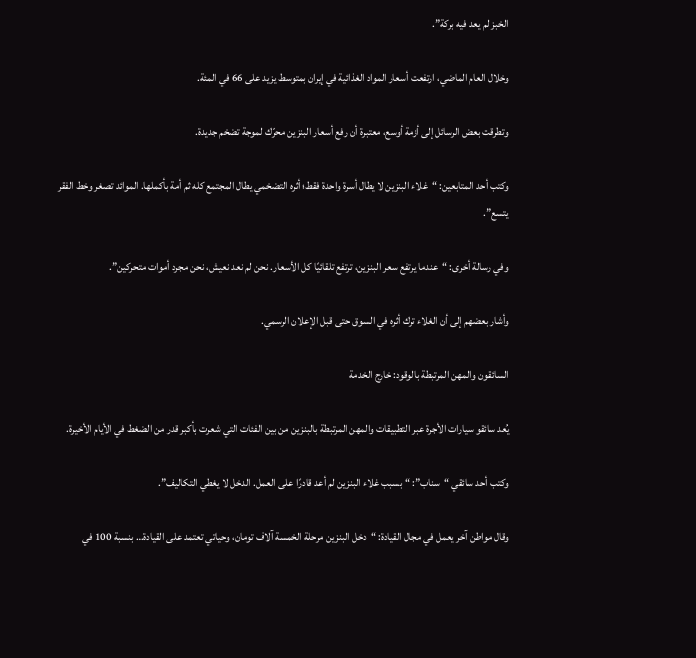الخبز لم يعد فيه بركة”.

وخلال العام الماضي، ارتفعت أسعار المواد الغذائية في إيران بمتوسط يزيد على 66 في المئة.

وتطرقت بعض الرسائل إلى أزمة أوسع، معتبرة أن رفع أسعار البنزين محرّك لموجة تضخم جديدة.

وكتب أحد المتابعين: “غلاء البنزين لا يطال أسرة واحدة فقط؛ أثره التضخمي يطال المجتمع كله ثم أمة بأكملها. الموائد تصغر وخط الفقر يتسع”.

وفي رسالة أخرى: “عندما يرتفع سعر البنزين، ترتفع تلقائيًا كل الأسعار. نحن لم نعد نعيش، نحن مجرد أموات متحركين”.

وأشار بعضهم إلى أن الغلاء ترك أثره في السوق حتى قبل الإعلان الرسمي.

السائقون والمهن المرتبطة بالوقود: خارج الخدمة

يُعد سائقو سيارات الأجرة عبر التطبيقات والمهن المرتبطة بالبنزين من بين الفئات التي شعرت بأكبر قدر من الضغط في الأيام الأخيرة.

وكتب أحد سائقي “سناب”: “بسبب غلاء البنزين لم أعد قادرًا على العمل. الدخل لا يغطي التكاليف”.

وقال مواطن آخر يعمل في مجال القيادة: “دخل البنزين مرحلة الخمسة آلاف تومان، وحياتي تعتمد على القيادة… بنسبة 100 في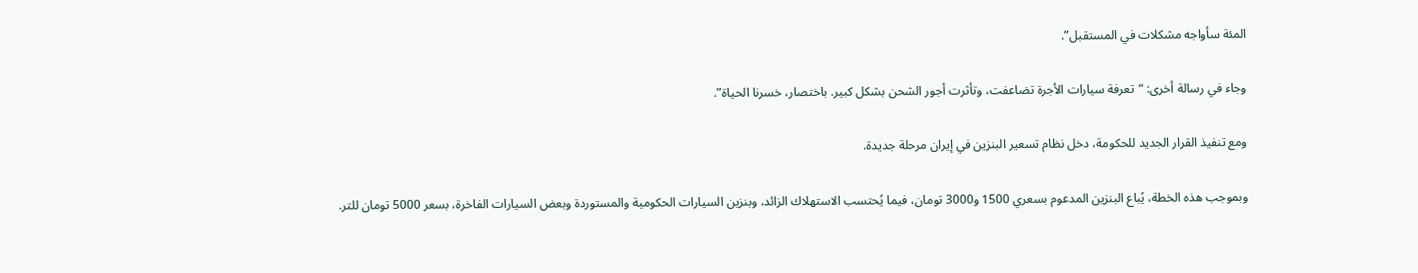المئة سأواجه مشكلات في المستقبل”.

وجاء في رسالة أخرى: “تعرفة سيارات الأجرة تضاعفت، وتأثرت أجور الشحن بشكل كبير. باختصار، خسرنا الحياة”.

ومع تنفيذ القرار الجديد للحكومة، دخل نظام تسعير البنزين في إيران مرحلة جديدة.

وبموجب هذه الخطة، يُباع البنزين المدعوم بسعري 1500 و3000 تومان، فيما يُحتسب الاستهلاك الزائد، وبنزين السيارات الحكومية والمستوردة وبعض السيارات الفاخرة، بسعر 5000 تومان للتر.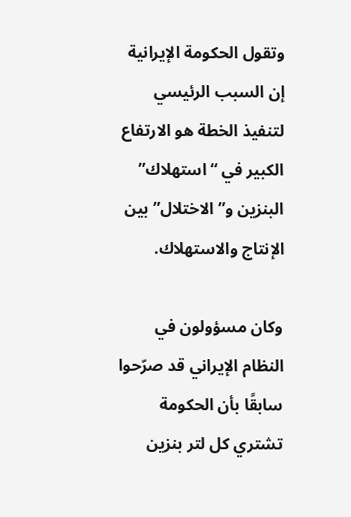وتقول الحكومة الإيرانية إن السبب الرئيسي لتنفيذ الخطة هو الارتفاع الكبير في “استهلاك” البنزين و”الاختلال” بين الإنتاج والاستهلاك.

وكان مسؤولون في النظام الإيراني قد صرّحوا سابقًا بأن الحكومة تشتري كل لتر بنزين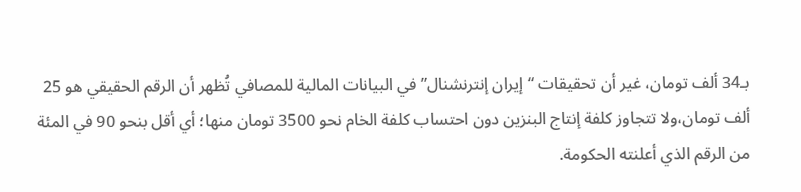بـ34 ألف تومان، غير أن تحقيقات “إيران إنترنشنال” في البيانات المالية للمصافي تُظهر أن الرقم الحقيقي هو 25 ألف تومان،ولا تتجاوز كلفة إنتاج البنزين دون احتساب كلفة الخام نحو 3500 تومان منها؛ أي أقل بنحو 90 في المئة من الرقم الذي أعلنته الحكومة.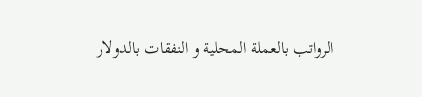الرواتب بالعملة المحلية و النفقات بالدولار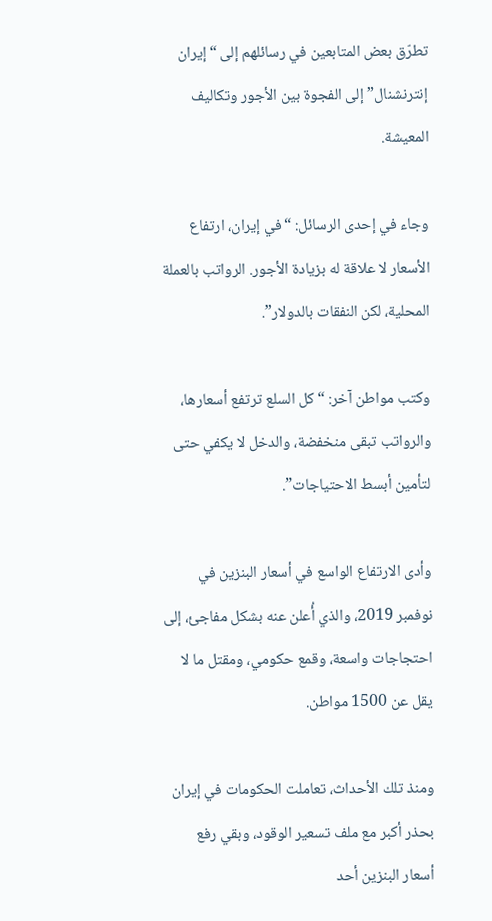تطرّق بعض المتابعين في رسائلهم إلى “إيران إنترنشنال” إلى الفجوة بين الأجور وتكاليف المعيشة.

وجاء في إحدى الرسائل: “في إيران، ارتفاع الأسعار لا علاقة له بزيادة الأجور. الرواتب بالعملة المحلية، لكن النفقات بالدولار”.

وكتب مواطن آخر: “كل السلع ترتفع أسعارها، والرواتب تبقى منخفضة، والدخل لا يكفي حتى لتأمين أبسط الاحتياجات”.

وأدى الارتفاع الواسع في أسعار البنزين في نوفمبر 2019، والذي أُعلن عنه بشكل مفاجئ، إلى احتجاجات واسعة، وقمع حكومي، ومقتل ما لا يقل عن 1500 مواطن.

ومنذ تلك الأحداث، تعاملت الحكومات في إيران بحذر أكبر مع ملف تسعير الوقود، وبقي رفع أسعار البنزين أحد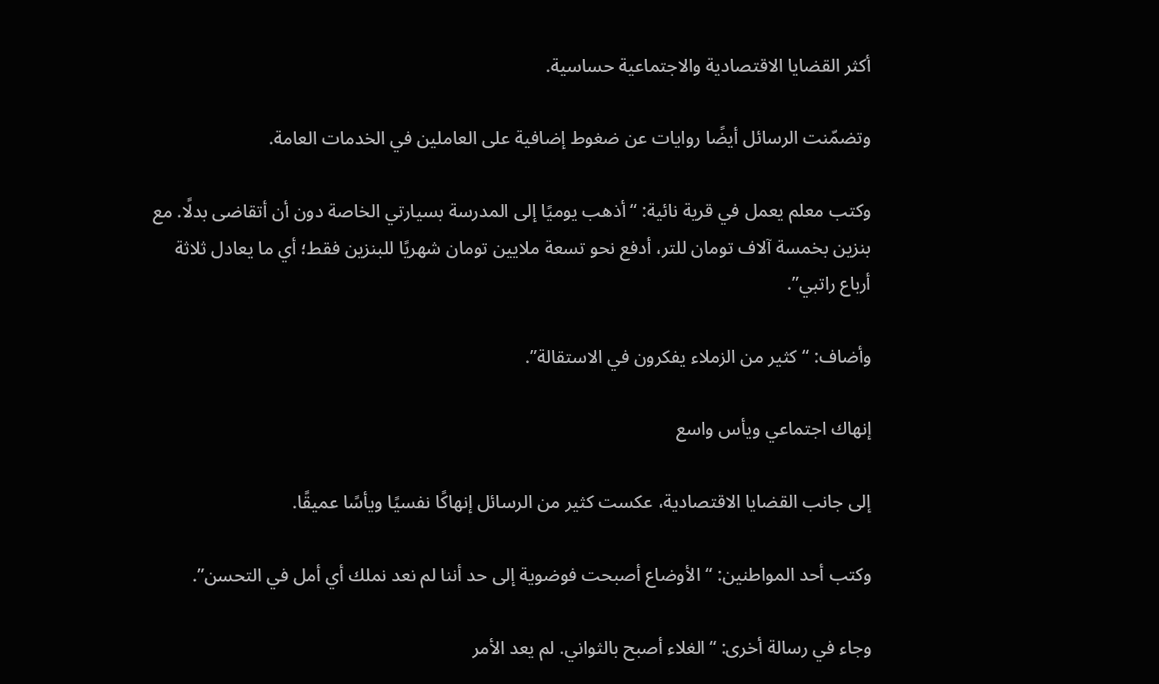أكثر القضايا الاقتصادية والاجتماعية حساسية.

وتضمّنت الرسائل أيضًا روايات عن ضغوط إضافية على العاملين في الخدمات العامة.

وكتب معلم يعمل في قرية نائية: “أذهب يوميًا إلى المدرسة بسيارتي الخاصة دون أن أتقاضى بدلًا. مع بنزين بخمسة آلاف تومان للتر، أدفع نحو تسعة ملايين تومان شهريًا للبنزين فقط؛ أي ما يعادل ثلاثة أرباع راتبي”.

وأضاف: “كثير من الزملاء يفكرون في الاستقالة”.

إنهاك اجتماعي ويأس واسع

إلى جانب القضايا الاقتصادية، عكست كثير من الرسائل إنهاكًا نفسيًا ويأسًا عميقًا.

وكتب أحد المواطنين: “الأوضاع أصبحت فوضوية إلى حد أننا لم نعد نملك أي أمل في التحسن”.

وجاء في رسالة أخرى: “الغلاء أصبح بالثواني. لم يعد الأمر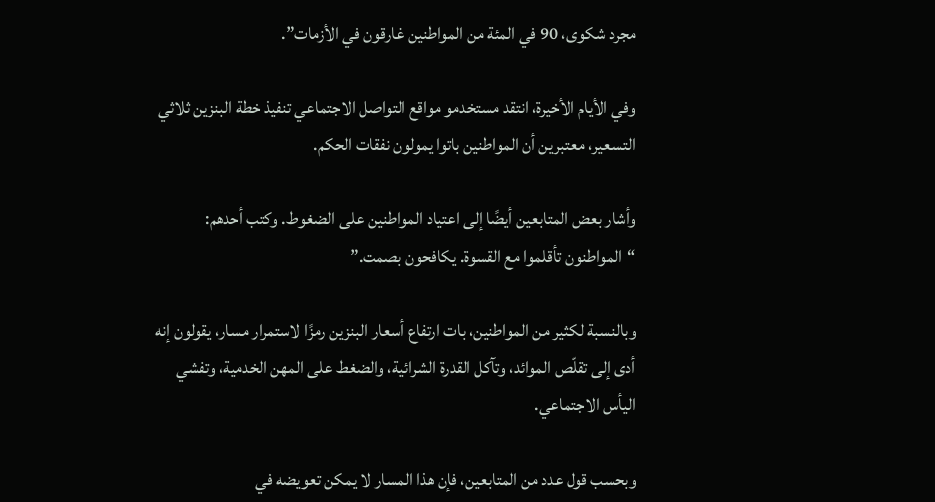مجرد شكوى، 90 في المئة من المواطنين غارقون في الأزمات”.

وفي الأيام الأخيرة، انتقد مستخدمو مواقع التواصل الاجتماعي تنفيذ خطة البنزين ثلاثي التسعير، معتبرين أن المواطنين باتوا يمولون نفقات الحكم.

وأشار بعض المتابعين أيضًا إلى اعتياد المواطنين على الضغوط. وكتب أحدهم: “المواطنون تأقلموا مع القسوة. يكافحون بصمت.”

وبالنسبة لكثير من المواطنين، بات ارتفاع أسعار البنزين رمزًا لاستمرار مسار، يقولون إنه أدى إلى تقلّص الموائد، وتآكل القدرة الشرائية، والضغط على المهن الخدمية، وتفشي اليأس الاجتماعي.

وبحسب قول عدد من المتابعين، فإن هذا المسار لا يمكن تعويضه في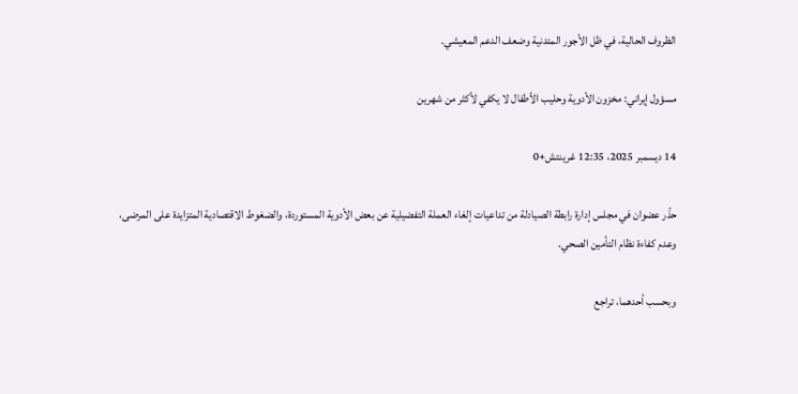الظروف الحالية، في ظل الأجور المتدنية وضعف الدعم المعيشي.

مسؤول إيراني: مخزون الأدوية وحليب الأطفال لا يكفي لأكثر من شهرين

14 ديسمبر 2025، 12:35 غرينتش+0

حذّر عضوان في مجلس إدارة رابطة الصيادلة من تداعيات إلغاء العملة التفضيلية عن بعض الأدوية المستوردة، والضغوط الاقتصادية المتزايدة على المرضى، وعدم كفاءة نظام التأمين الصحي.

وبحسب أحدهما، تراجع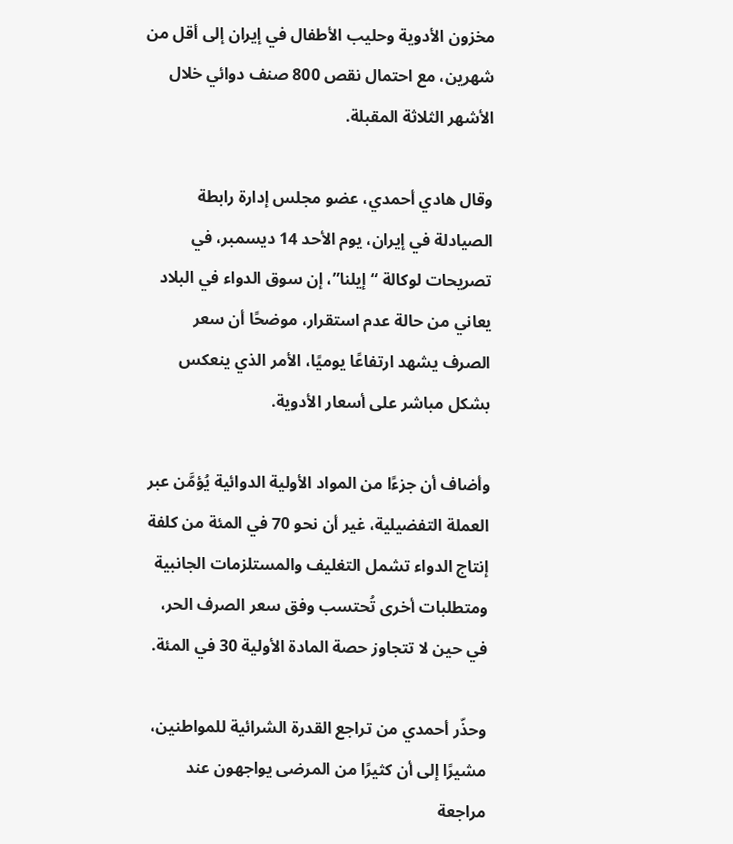مخزون الأدوية وحليب الأطفال في إيران إلى أقل من شهرين، مع احتمال نقص 800 صنف دوائي خلال الأشهر الثلاثة المقبلة.

وقال هادي أحمدي، عضو مجلس إدارة رابطة الصيادلة في إيران، يوم الأحد 14 ديسمبر، في تصريحات لوكالة “إيلنا”، إن سوق الدواء في البلاد يعاني من حالة عدم استقرار، موضحًا أن سعر الصرف يشهد ارتفاعًا يوميًا، الأمر الذي ينعكس بشكل مباشر على أسعار الأدوية.

وأضاف أن جزءًا من المواد الأولية الدوائية يُؤمَّن عبر العملة التفضيلية، غير أن نحو 70 في المئة من كلفة إنتاج الدواء تشمل التغليف والمستلزمات الجانبية ومتطلبات أخرى تُحتسب وفق سعر الصرف الحر، في حين لا تتجاوز حصة المادة الأولية 30 في المئة.

وحذّر أحمدي من تراجع القدرة الشرائية للمواطنين، مشيرًا إلى أن كثيرًا من المرضى يواجهون عند مراجعة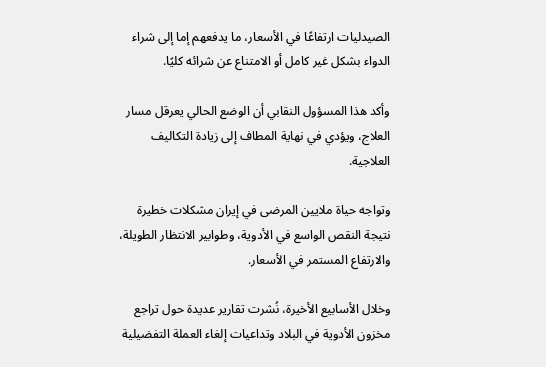الصيدليات ارتفاعًا في الأسعار، ما يدفعهم إما إلى شراء الدواء بشكل غير كامل أو الامتناع عن شرائه كليًا.

وأكد هذا المسؤول النقابي أن الوضع الحالي يعرقل مسار العلاج، ويؤدي في نهاية المطاف إلى زيادة التكاليف العلاجية.

وتواجه حياة ملايين المرضى في إيران مشكلات خطيرة نتيجة النقص الواسع في الأدوية، وطوابير الانتظار الطويلة، والارتفاع المستمر في الأسعار.

وخلال الأسابيع الأخيرة، نُشرت تقارير عديدة حول تراجع مخزون الأدوية في البلاد وتداعيات إلغاء العملة التفضيلية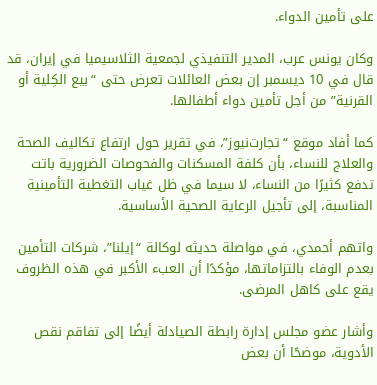على تأمين الدواء.

وكان يونس عرب، المدير التنفيذي لجمعية الثلاسيميا في إيران، قد قال في 10 ديسمبر إن بعض العائلات تعرض حتى “بيع الكِلية أو القرنية” من أجل تأمين دواء أطفالها.

كما أفاد موقع “تجارت‌نيوز”، في تقرير حول ارتفاع تكاليف الصحة والعلاج للنساء، بأن كلفة المسكنات والفحوصات الضرورية باتت تدفع كثيرًا من النساء، لا سيما في ظل غياب التغطية التأمينية المناسبة، إلى تأجيل الرعاية الصحية الأساسية.

واتهم أحمدي، في مواصلة حديثه لوكالة “إيلنا”، شركات التأمين بعدم الوفاء بالتزاماتها، مؤكدًا أن العبء الأكبر في هذه الظروف يقع على كاهل المرضى.

وأشار عضو مجلس إدارة رابطة الصيادلة أيضًا إلى تفاقم نقص الأدوية، موضحًا أن بعض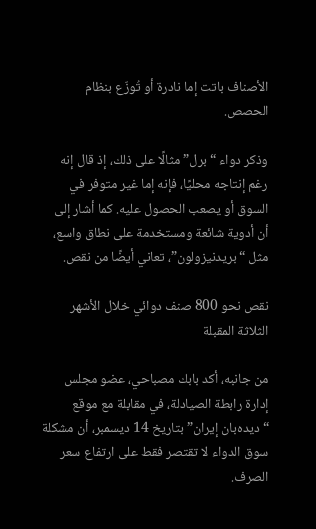الأصناف باتت إما نادرة أو تُوزّع بنظام الحصص.

وذكر دواء “برل” مثالًا على ذلك، إذ قال إنه رغم إنتاجه محليًا، فإنه إما غير متوفر في السوق أو يصعب الحصول عليه. كما أشار إلى أن أدوية شائعة ومستخدمة على نطاق واسع، مثل “بريدنيزولون”، تعاني أيضًا من نقص.

نقص نحو 800 صنف دوائي خلال الأشهر الثلاثة المقبلة

من جانبه، أكد بابك مصباحي، عضو مجلس إدارة رابطة الصيادلة، في مقابلة مع موقع “ديده‌بان إيران” بتاريخ 14 ديسمبر، أن مشكلة سوق الدواء لا تقتصر فقط على ارتفاع سعر الصرف.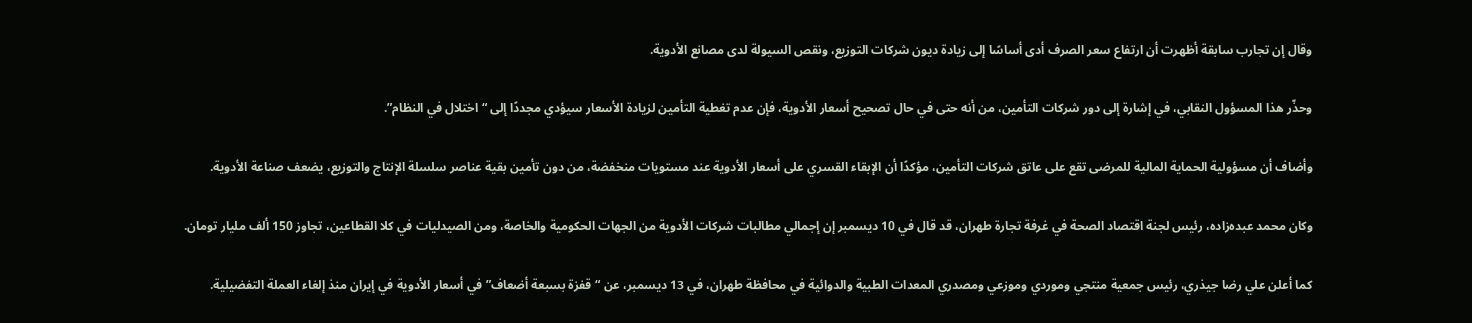وقال إن تجارب سابقة أظهرت أن ارتفاع سعر الصرف أدى أساسًا إلى زيادة ديون شركات التوزيع، ونقص السيولة لدى مصانع الأدوية.

وحذّر هذا المسؤول النقابي، في إشارة إلى دور شركات التأمين، من أنه حتى في حال تصحيح أسعار الأدوية، فإن عدم تغطية التأمين لزيادة الأسعار سيؤدي مجددًا إلى “اختلال في النظام”.

وأضاف أن مسؤولية الحماية المالية للمرضى تقع على عاتق شركات التأمين، مؤكدًا أن الإبقاء القسري على أسعار الأدوية عند مستويات منخفضة، من دون تأمين بقية عناصر سلسلة الإنتاج والتوزيع، يضعف صناعة الأدوية.

وكان محمد عبده‌زاده، رئيس لجنة اقتصاد الصحة في غرفة تجارة طهران، قد قال في 10 ديسمبر إن إجمالي مطالبات شركات الأدوية من الجهات الحكومية والخاصة، ومن الصيدليات في كلا القطاعين، تجاوز 150 ألف مليار تومان.

كما أعلن علي رضا جيذري، رئيس جمعية منتجي وموردي وموزعي ومصدري المعدات الطبية والدوائية في محافظة طهران، في 13 ديسمبر، عن “قفزة بسبعة أضعاف” في أسعار الأدوية في إيران منذ إلغاء العملة التفضيلية.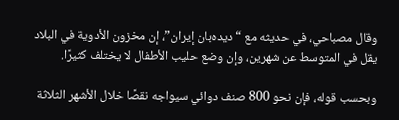وقال مصباحي، في حديثه مع “ديده‌بان إيران”، إن مخزون الأدوية في البلاد يقل في المتوسط عن شهرين، وإن وضع حليب الأطفال لا يختلف كثيرًا.

وبحسب قوله، فإن نحو 800 صنف دوائي سيواجه نقصًا خلال الأشهر الثلاثة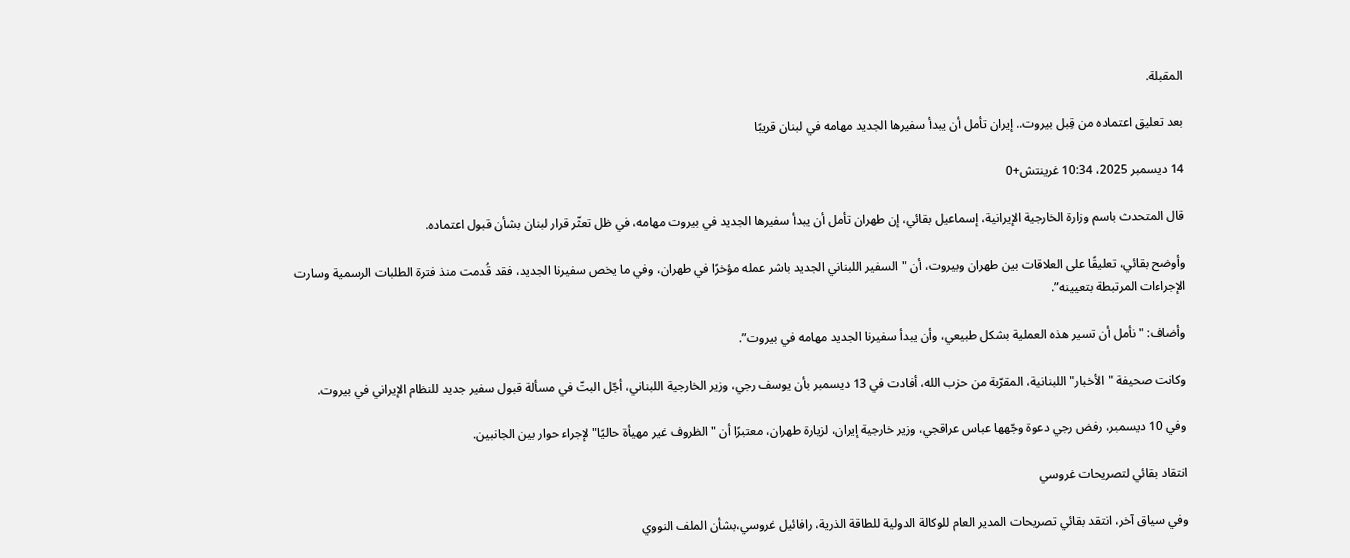المقبلة.

بعد تعليق اعتماده من قِبل بيروت.. إيران تأمل أن يبدأ سفيرها الجديد مهامه في لبنان قريبًا

14 ديسمبر 2025، 10:34 غرينتش+0

قال المتحدث باسم وزارة الخارجية الإيرانية، إسماعيل بقائي، إن طهران تأمل أن يبدأ سفيرها الجديد في بيروت مهامه، في ظل تعثّر قرار لبنان بشأن قبول اعتماده.

وأوضح بقائي، تعليقًا على العلاقات بين طهران وبيروت، أن "السفير اللبناني الجديد باشر عمله مؤخرًا في طهران، وفي ما يخص سفيرنا الجديد، فقد قُدمت منذ فترة الطلبات الرسمية وسارت الإجراءات المرتبطة بتعيينه”.

وأضاف: "نأمل أن تسير هذه العملية بشكل طبيعي، وأن يبدأ سفيرنا الجديد مهامه في بيروت”.

وكانت صحيفة "الأخبار" اللبنانية، المقرّبة من حزب الله، أفادت في 13 ديسمبر بأن يوسف رجي، وزير الخارجية اللبناني، أجّل البتّ في مسألة قبول سفير جديد للنظام الإيراني في بيروت.

وفي 10 ديسمبر، رفض رجي دعوة وجّهها عباس عراقجي، وزير خارجية إيران، لزيارة طهران، معتبرًا أن "الظروف غير مهيأة حاليًا" لإجراء حوار بين الجانبين.

انتقاد بقائي لتصريحات غروسي

وفي سياق آخر، انتقد بقائي تصريحات المدير العام للوكالة الدولية للطاقة الذرية، رافائيل غروسي،بشأن الملف النووي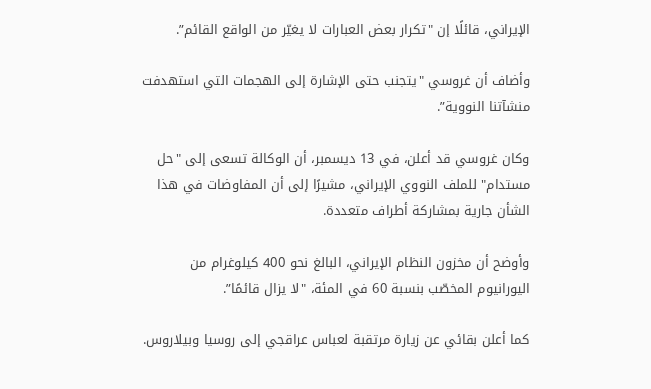الإيراني، قائلًا إن "تكرار بعض العبارات لا يغيّر من الواقع القائم”.

وأضاف أن غروسي "يتجنب حتى الإشارة إلى الهجمات التي استهدفت منشآتنا النووية”.

وكان غروسي قد أعلن، في 13 ديسمبر، أن الوكالة تسعى إلى "حل مستدام" للملف النووي الإيراني، مشيرًا إلى أن المفاوضات في هذا الشأن جارية بمشاركة أطراف متعددة.

وأوضح أن مخزون النظام الإيراني، البالغ نحو 400 كيلوغرام من اليورانيوم المخصّب بنسبة 60 في المئة، "لا يزال قائمًا”.

كما أعلن بقائي عن زيارة مرتقبة لعباس عراقجي إلى روسيا وبيلاروس.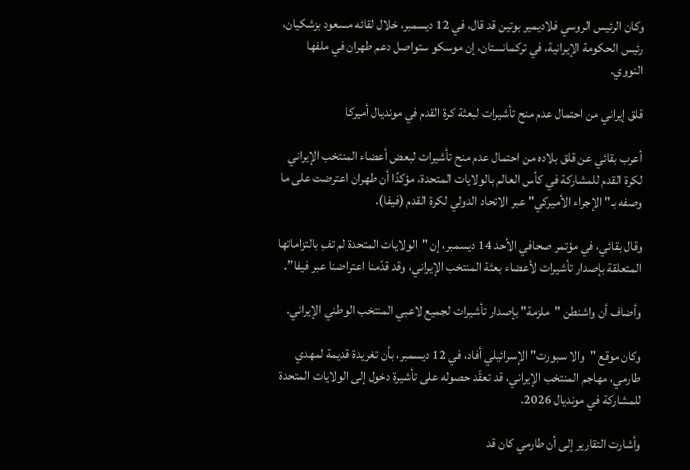وكان الرئيس الروسي فلاديمير بوتين قد قال، في 12 ديسمبر، خلال لقائه مسعود بزشكيان، رئيس الحكومة الإيرانية، في تركمانستان، إن موسكو ستواصل دعم طهران في ملفها النووي.

قلق إيراني من احتمال عدم منح تأشيرات لبعثة كرة القدم في مونديال أميركا

أعرب بقائي عن قلق بلاده من احتمال عدم منح تأشيرات لبعض أعضاء المنتخب الإيراني لكرة القدم للمشاركة في كأس العالم بالولايات المتحدة، مؤكدًا أن طهران اعترضت على ما وصفه بـ"الإجراء الأميركي" عبر الاتحاد الدولي لكرة القدم (فيفا).

وقال بقائي، في مؤتمر صحافي الأحد 14 ديسمبر، إن "الولايات المتحدة لم تفِ بالتزاماتها المتعلقة بإصدار تأشيرات لأعضاء بعثة المنتخب الإيراني، وقد قدّمنا اعتراضنا عبر فيفا”.

وأضاف أن واشنطن "ملزمة" بإصدار تأشيرات لجميع لاعبي المنتخب الوطني الإيراني.

وكان موقع "والا سبورت" الإسرائيلي أفاد، في 12 ديسمبر، بأن تغريدة قديمة لمهدي طارمي، مهاجم المنتخب الإيراني، قد تعقّد حصوله على تأشيرة دخول إلى الولايات المتحدة للمشاركة في مونديال 2026.

وأشارت التقارير إلى أن طارمي كان قد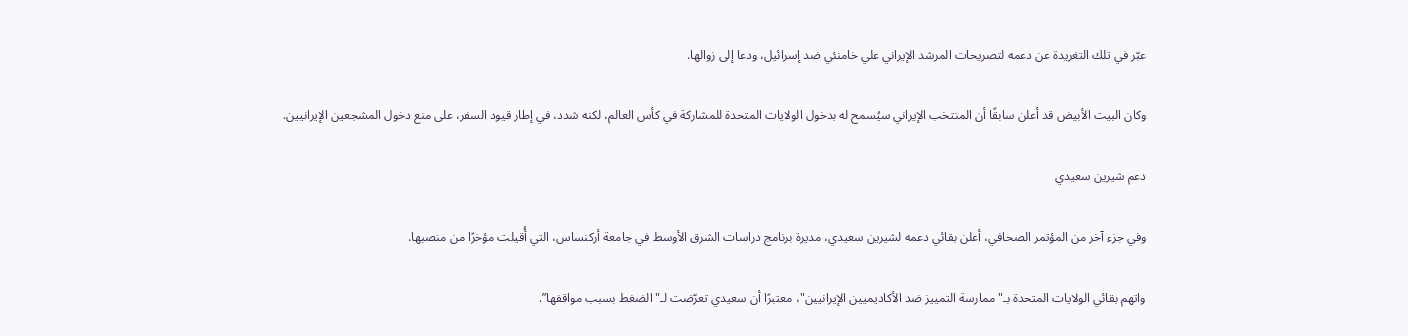عبّر في تلك التغريدة عن دعمه لتصريحات المرشد الإيراني علي خامنئي ضد إسرائيل، ودعا إلى زوالها.

وكان البيت الأبيض قد أعلن سابقًا أن المنتخب الإيراني سيُسمح له بدخول الولايات المتحدة للمشاركة في كأس العالم، لكنه شدد، في إطار قيود السفر، على منع دخول المشجعين الإيرانيين.

دعم شيرين سعيدي

وفي جزء آخر من المؤتمر الصحافي، أعلن بقائي دعمه لشيرين سعيدي، مديرة برنامج دراسات الشرق الأوسط في جامعة أركنساس، التي أُقيلت مؤخرًا من منصبها.

واتهم بقائي الولايات المتحدة بـ"ممارسة التمييز ضد الأكاديميين الإيرانيين"، معتبرًا أن سعيدي تعرّضت لـ"الضغط بسبب مواقفها”.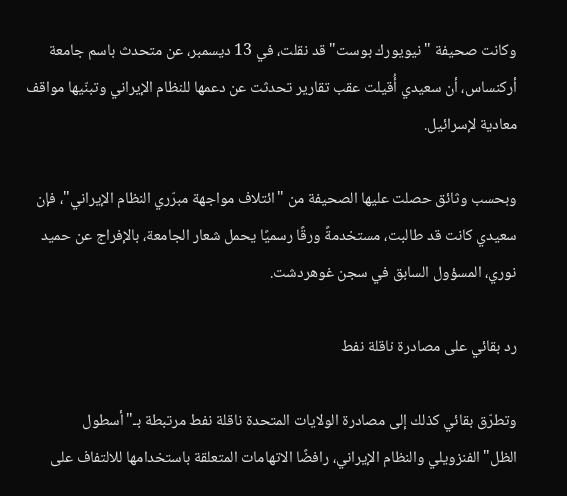وكانت صحيفة "نيويورك بوست" قد نقلت، في 13 ديسمبر، عن متحدث باسم جامعة أركنساس، أن سعيدي أُقيلت عقب تقارير تحدثت عن دعمها للنظام الإيراني وتبنّيها مواقف معادية لإسرائيل.

وبحسب وثائق حصلت عليها الصحيفة من "ائتلاف مواجهة مبرّري النظام الإيراني"، فإن سعيدي كانت قد طالبت، مستخدمةً ورقًا رسميًا يحمل شعار الجامعة، بالإفراج عن حميد نوري، المسؤول السابق في سجن غوهردشت.

رد بقائي على مصادرة ناقلة نفط

وتطرّق بقائي كذلك إلى مصادرة الولايات المتحدة ناقلة نفط مرتبطة بـ"أسطول الظل"الفنزويلي والنظام الإيراني، رافضًا الاتهامات المتعلقة باستخدامها للالتفاف على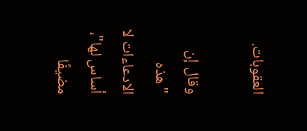العقوبات.

وقال إن "هذه الادعاءات لا أساس لها"، مضيفًا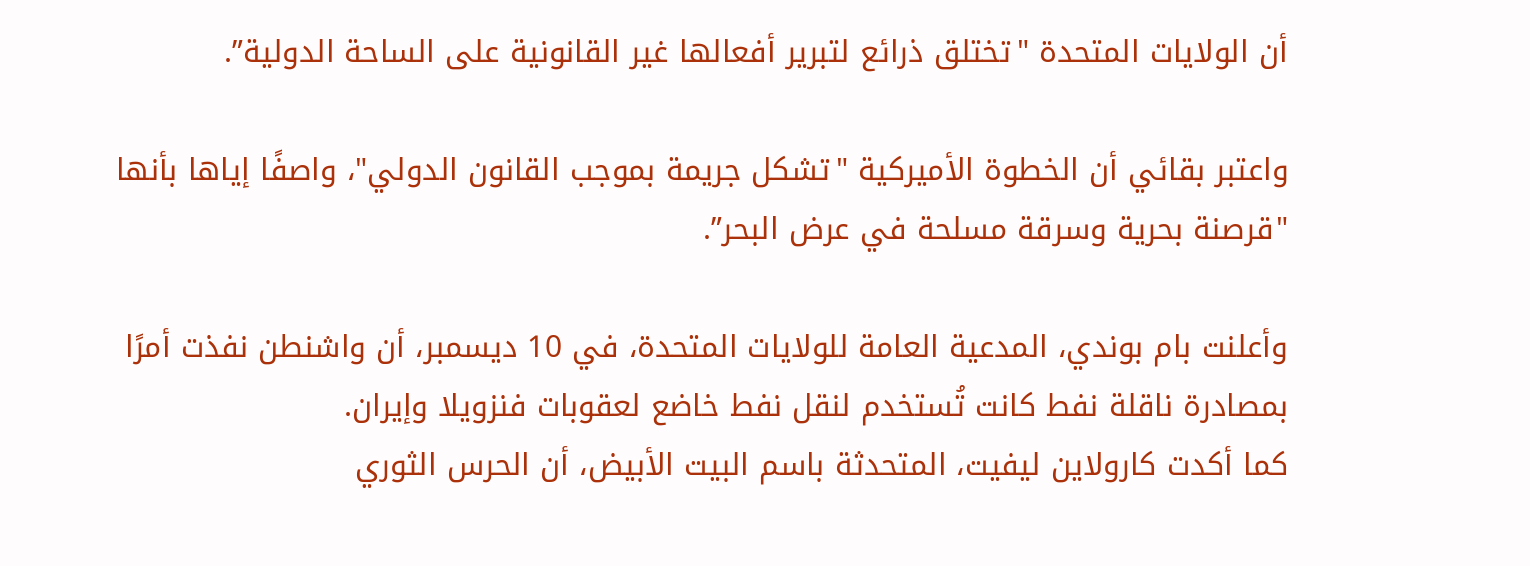أن الولايات المتحدة "تختلق ذرائع لتبرير أفعالها غير القانونية على الساحة الدولية”.

واعتبر بقائي أن الخطوة الأميركية "تشكل جريمة بموجب القانون الدولي"، واصفًا إياها بأنها "قرصنة بحرية وسرقة مسلحة في عرض البحر”.

وأعلنت بام بوندي، المدعية العامة للولايات المتحدة، في 10 ديسمبر، أن واشنطن نفذت أمرًا بمصادرة ناقلة نفط كانت تُستخدم لنقل نفط خاضع لعقوبات فنزويلا وإيران.
كما أكدت كارولاين ليفيت، المتحدثة باسم البيت الأبيض، أن الحرس الثوري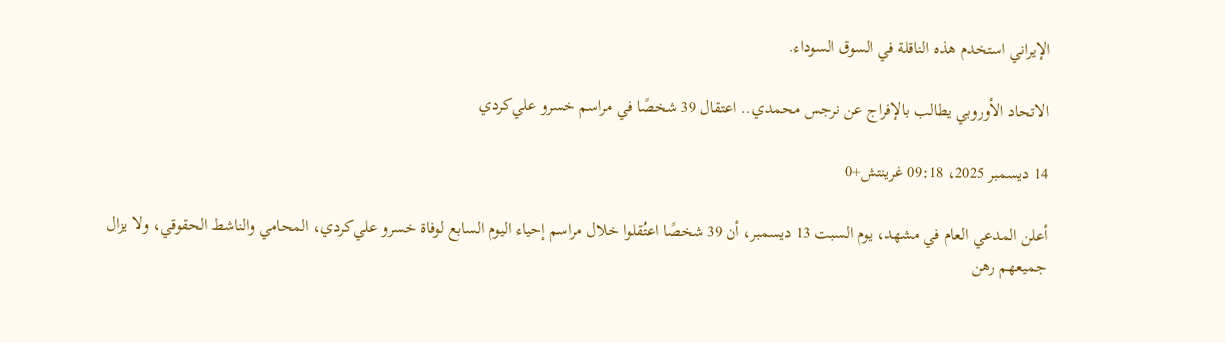الإيراني استخدم هذه الناقلة في السوق السوداء.

الاتحاد الأوروبي يطالب بالإفراج عن نرجس محمدي.. اعتقال 39 شخصًا في مراسم خسرو علي‌كردي

14 ديسمبر 2025، 09:18 غرينتش+0

أعلن المدعي العام في مشهد، يوم السبت 13 ديسمبر، أن 39 شخصًا اعتُقلوا خلال مراسم إحياء اليوم السابع لوفاة خسرو علي‌كردي، المحامي والناشط الحقوقي، ولا يزال جميعهم رهن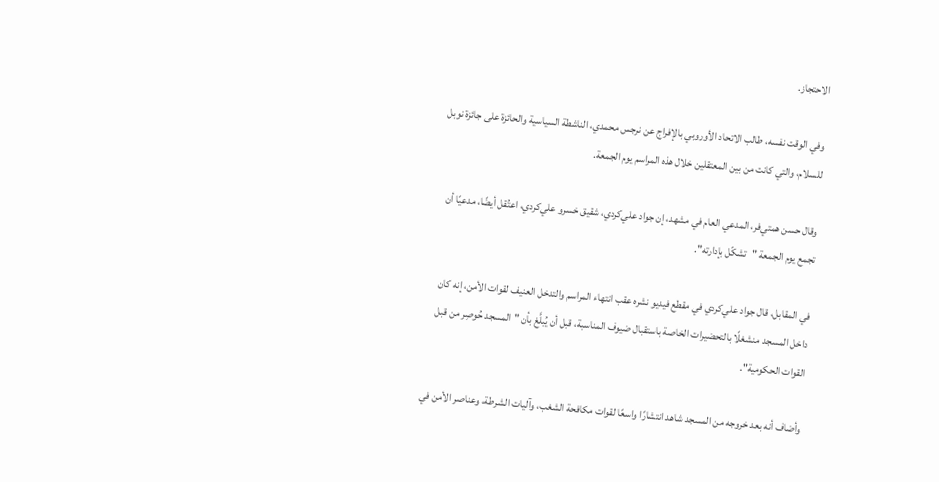الاحتجاز.

وفي الوقت نفسه، طالب الاتحاد الأوروبي بالإفراج عن نرجس محمدي، الناشطة السياسية والحائزة على جائزة نوبل للسلام، والتي كانت من بين المعتقلين خلال هذه المراسم يوم الجمعة.

وقال حسن همتي‌فر، المدعي العام في مشهد، إن جواد علي‌كردي، شقيق خسرو علي‌كردي، اعتُقل أيضًا، مدعيًا أن تجمع يوم الجمعة "تشكّل بإدارته".

في المقابل، قال جواد علي‌كردي في مقطع فيديو نشره عقب انتهاء المراسم والتدخل العنيف لقوات الأمن، إنه كان داخل المسجد منشغلًا بالتحضيرات الخاصة باستقبال ضيوف المناسبة، قبل أن يُبلَّغ بأن "المسجد حُوصِر من قبل القوات الحكومية".

وأضاف أنه بعد خروجه من المسجد شاهد انتشارًا واسعًا لقوات مكافحة الشغب، وآليات الشرطة، وعناصر الأمن في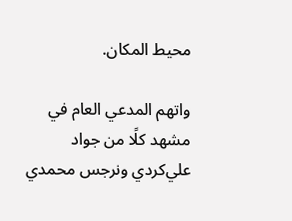محيط المكان.

واتهم المدعي العام في مشهد كلًا من جواد علي‌كردي ونرجس محمدي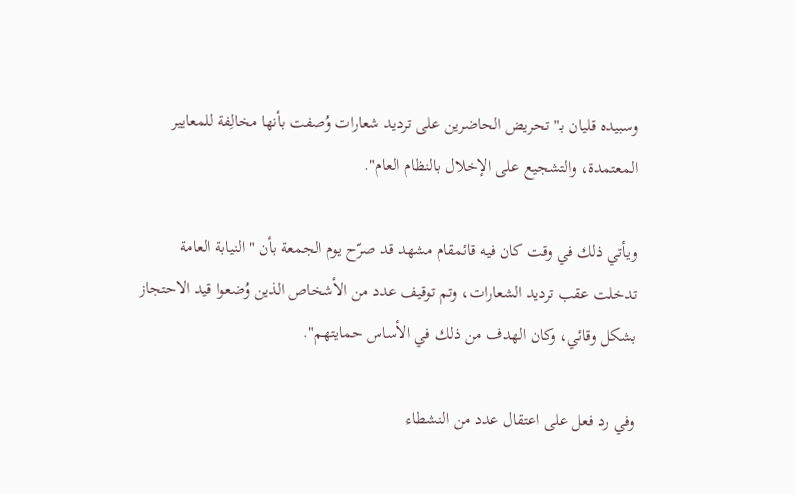وسبيده قليان بـ"تحريض الحاضرين على ترديد شعارات وُصفت بأنها مخالِفة للمعايير المعتمدة، والتشجيع على الإخلال بالنظام العام".

ويأتي ذلك في وقت كان فيه قائمقام مشهد قد صرّح يوم الجمعة بأن "النيابة العامة تدخلت عقب ترديد الشعارات، وتم توقيف عدد من الأشخاص الذين وُضعوا قيد الاحتجاز بشكل وقائي، وكان الهدف من ذلك في الأساس حمايتهم".

وفي رد فعل على اعتقال عدد من النشطاء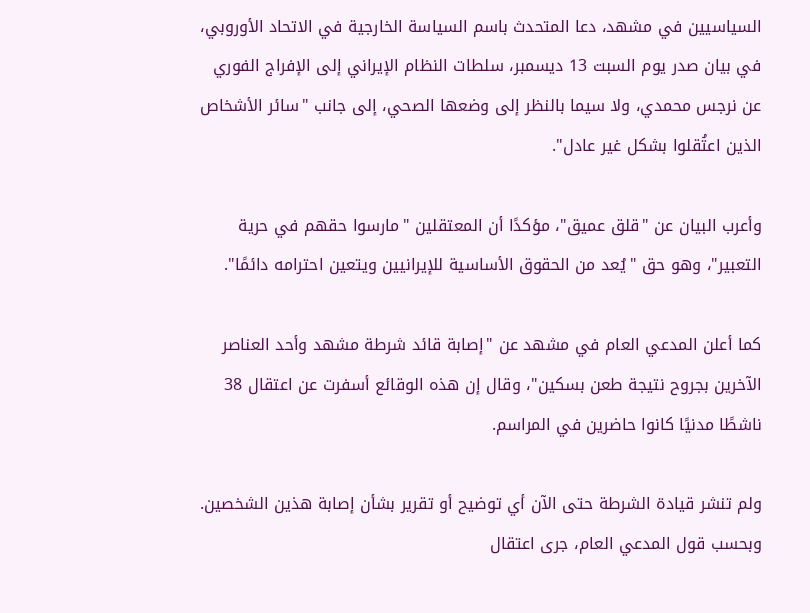السياسيين في مشهد، دعا المتحدث باسم السياسة الخارجية في الاتحاد الأوروبي، في بيان صدر يوم السبت 13 ديسمبر، سلطات النظام الإيراني إلى الإفراج الفوري عن نرجس محمدي، ولا سيما بالنظر إلى وضعها الصحي، إلى جانب "سائر الأشخاص الذين اعتُقلوا بشكل غير عادل".

وأعرب البيان عن "قلق عميق"، مؤكدًا أن المعتقلين "مارسوا حقهم في حرية التعبير"، وهو حق "يُعد من الحقوق الأساسية للإيرانيين ويتعين احترامه دائمًا".

كما أعلن المدعي العام في مشهد عن "إصابة قائد شرطة مشهد وأحد العناصر الآخرين بجروح نتيجة طعن بسكين"، وقال إن هذه الوقائع أسفرت عن اعتقال 38 ناشطًا مدنيًا كانوا حاضرين في المراسم.

ولم تنشر قيادة الشرطة حتى الآن أي توضيح أو تقرير بشأن إصابة هذين الشخصين. وبحسب قول المدعي العام، جرى اعتقال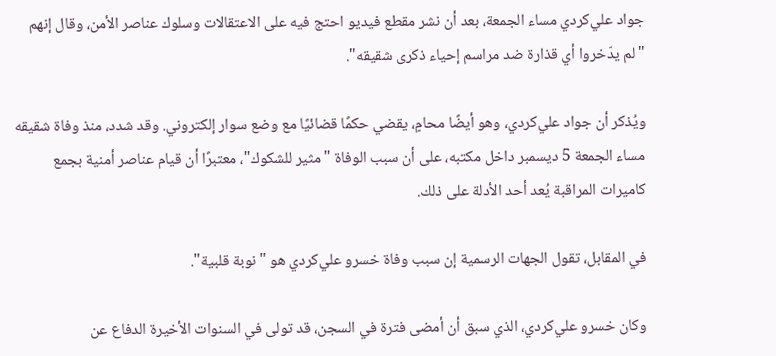جواد علي‌كردي مساء الجمعة، بعد أن نشر مقطع فيديو احتج فيه على الاعتقالات وسلوك عناصر الأمن، وقال إنهم "لم يدّخروا أي قذارة ضد مراسم إحياء ذكرى شقيقه".

ويُذكر أن جواد علي‌كردي، وهو أيضًا محامٍ، يقضي حكمًا قضائيًا مع وضع سوار إلكتروني. وقد شدد، منذ وفاة شقيقه مساء الجمعة 5 ديسمبر داخل مكتبه، على أن سبب الوفاة "مثير للشكوك"، معتبرًا أن قيام عناصر أمنية بجمع كاميرات المراقبة يُعد أحد الأدلة على ذلك.

في المقابل، تقول الجهات الرسمية إن سبب وفاة خسرو علي‌كردي هو "نوبة قلبية".

وكان خسرو علي‌كردي، الذي سبق أن أمضى فترة في السجن، قد تولى في السنوات الأخيرة الدفاع عن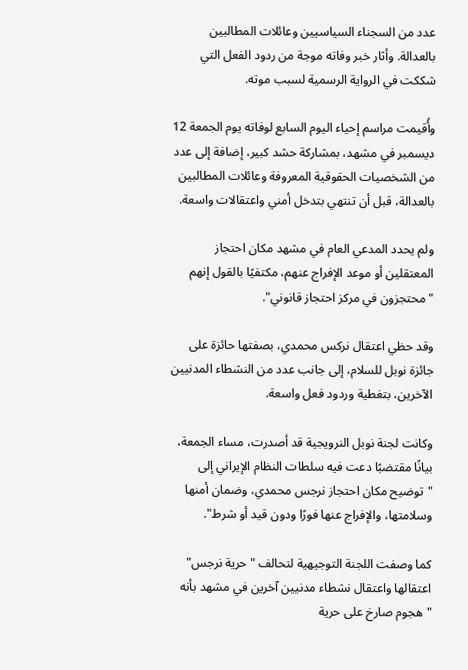عدد من السجناء السياسيين وعائلات المطالبين بالعدالة. وأثار خبر وفاته موجة من ردود الفعل التي شككت في الرواية الرسمية لسبب موته.

وأُقيمت مراسم إحياء اليوم السابع لوفاته يوم الجمعة 12 ديسمبر في مشهد، بمشاركة حشد كبير، إضافة إلى عدد من الشخصيات الحقوقية المعروفة وعائلات المطالبين بالعدالة، قبل أن تنتهي بتدخل أمني واعتقالات واسعة.

ولم يحدد المدعي العام في مشهد مكان احتجاز المعتقلين أو موعد الإفراج عنهم، مكتفيًا بالقول إنهم "محتجزون في مركز احتجاز قانوني".

وقد حظي اعتقال نركس محمدي، بصفتها حائزة على جائزة نوبل للسلام، إلى جانب عدد من النشطاء المدنيين الآخرين، بتغطية وردود فعل واسعة.

وكانت لجنة نوبل النرويجية قد أصدرت، مساء الجمعة، بيانًا مقتضبًا دعت فيه سلطات النظام الإيراني إلى "توضيح مكان احتجاز نرجس محمدي، وضمان أمنها وسلامتها، والإفراج عنها فورًا ودون قيد أو شرط".

كما وصفت اللجنة التوجيهية لتحالف "حرية نرجس" اعتقالها واعتقال نشطاء مدنيين آخرين في مشهد بأنه "هجوم صارخ على حرية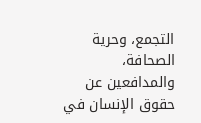التجمع، وحرية الصحافة، والمدافعين عن حقوق الإنسان في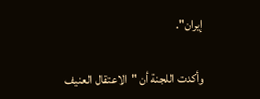إيران".

وأكدت اللجنة أن "الاعتقال العنيف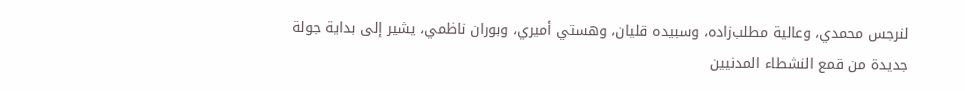لنرجس محمدي، وعالية مطلب‌زاده، وسبيده قليان، وهستي أميري، وبوران ناظمي، يشير إلى بداية جولة جديدة من قمع النشطاء المدنيين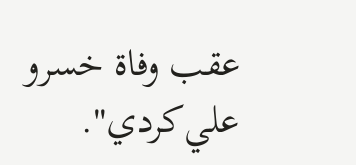عقب وفاة خسرو علي‌كردي".